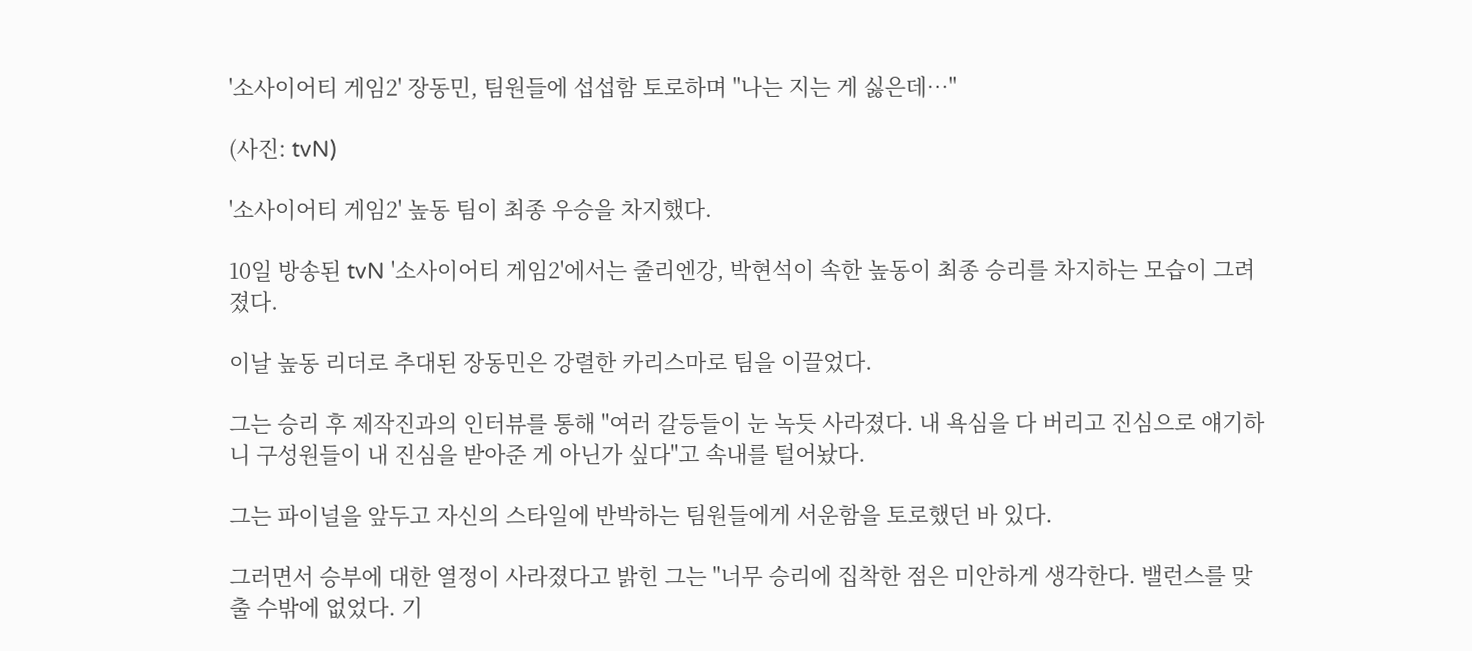'소사이어티 게임2' 장동민, 팀원들에 섭섭함 토로하며 "나는 지는 게 싫은데…"

(사진: tvN)

'소사이어티 게임2' 높동 팀이 최종 우승을 차지했다.

10일 방송된 tvN '소사이어티 게임2'에서는 줄리엔강, 박현석이 속한 높동이 최종 승리를 차지하는 모습이 그려졌다.

이날 높동 리더로 추대된 장동민은 강렬한 카리스마로 팀을 이끌었다.

그는 승리 후 제작진과의 인터뷰를 통해 "여러 갈등들이 눈 녹듯 사라졌다. 내 욕심을 다 버리고 진심으로 얘기하니 구성원들이 내 진심을 받아준 게 아닌가 싶다"고 속내를 털어놨다.

그는 파이널을 앞두고 자신의 스타일에 반박하는 팀원들에게 서운함을 토로했던 바 있다.

그러면서 승부에 대한 열정이 사라졌다고 밝힌 그는 "너무 승리에 집착한 점은 미안하게 생각한다. 밸런스를 맞출 수밖에 없었다. 기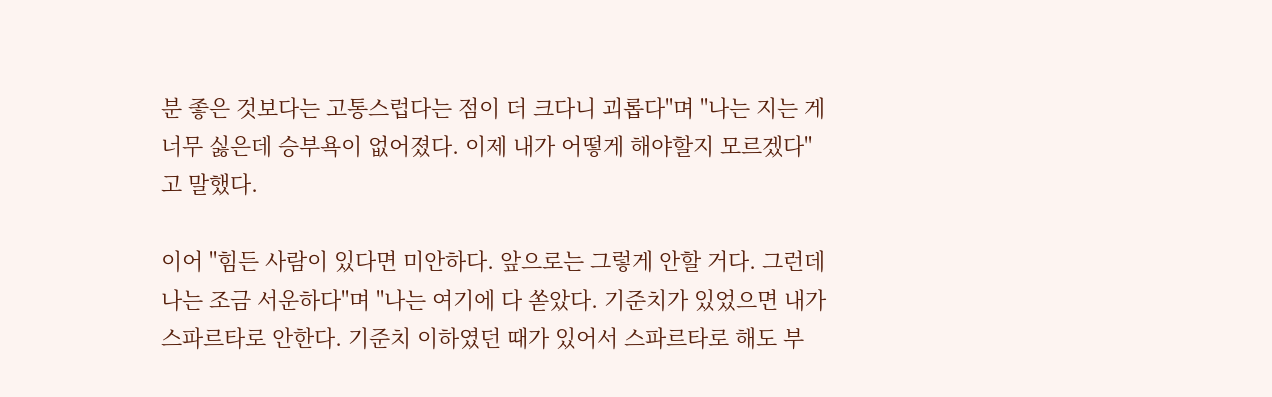분 좋은 것보다는 고통스럽다는 점이 더 크다니 괴롭다"며 "나는 지는 게 너무 싫은데 승부욕이 없어졌다. 이제 내가 어떻게 해야할지 모르겠다"고 말했다.

이어 "힘든 사람이 있다면 미안하다. 앞으로는 그렇게 안할 거다. 그런데 나는 조금 서운하다"며 "나는 여기에 다 쏟았다. 기준치가 있었으면 내가 스파르타로 안한다. 기준치 이하였던 때가 있어서 스파르타로 해도 부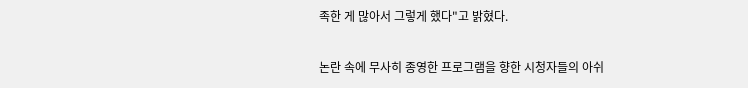족한 게 많아서 그렇게 했다"고 밝혔다.

논란 속에 무사히 종영한 프로그램을 향한 시청자들의 아쉬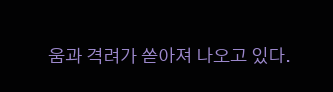움과 격려가 쏟아져 나오고 있다.